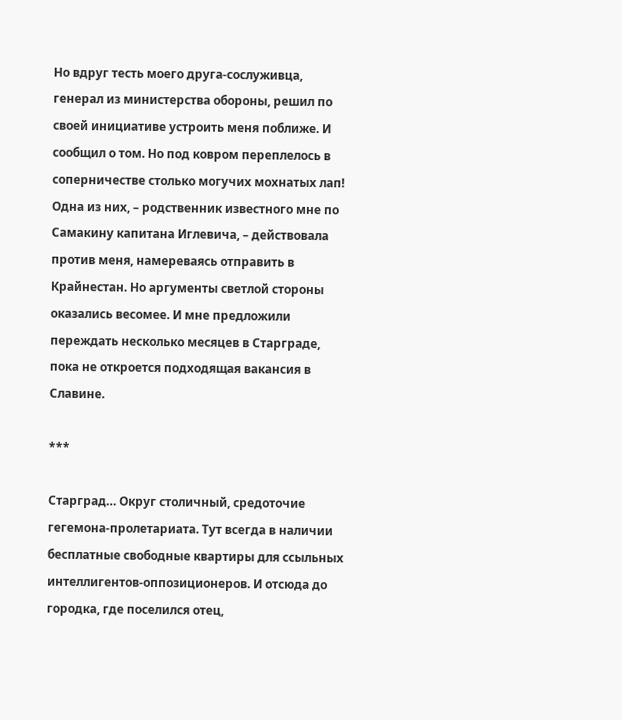Но вдруг тесть моего друга-сослуживца, генерал из министерства обороны, решил по своей инициативе устроить меня поближе. И сообщил о том. Но под ковром переплелось в соперничестве столько могучих мохнатых лап! Одна из них, – родственник известного мне по Самакину капитана Иглевича, – действовала против меня, намереваясь отправить в Крайнестан. Но аргументы светлой стороны оказались весомее. И мне предложили переждать несколько месяцев в Старграде, пока не откроется подходящая вакансия в Славине.

***

Старград… Округ столичный, средоточие гегемона-пролетариата. Тут всегда в наличии бесплатные свободные квартиры для ссыльных интеллигентов-оппозиционеров. И отсюда до городка, где поселился отец,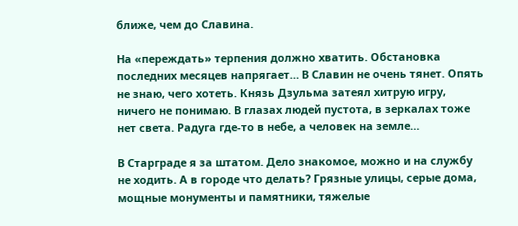ближе, чем до Славина.

На «переждать» терпения должно хватить. Обстановка последних месяцев напрягает… В Славин не очень тянет. Опять не знаю, чего хотеть. Князь Дзульма затеял хитрую игру, ничего не понимаю. В глазах людей пустота, в зеркалах тоже нет света. Радуга где-то в небе, а человек на земле…

В Старграде я за штатом. Дело знакомое, можно и на службу не ходить. А в городе что делать? Грязные улицы, серые дома, мощные монументы и памятники, тяжелые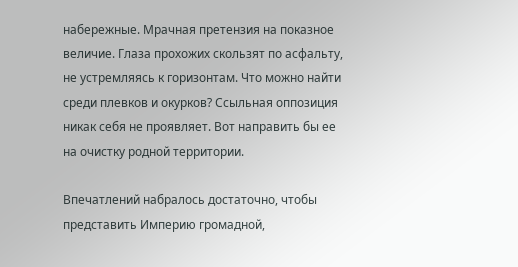набережные. Мрачная претензия на показное величие. Глаза прохожих скользят по асфальту, не устремляясь к горизонтам. Что можно найти среди плевков и окурков? Ссыльная оппозиция никак себя не проявляет. Вот направить бы ее на очистку родной территории.

Впечатлений набралось достаточно, чтобы представить Империю громадной,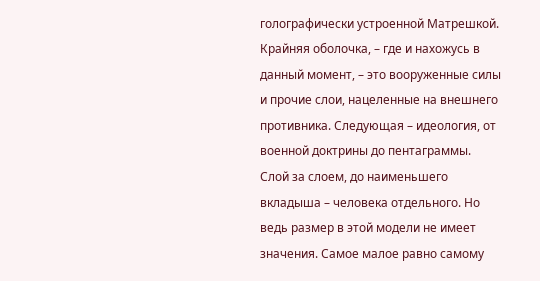голографически устроенной Матрешкой. Крайняя оболочка, – где и нахожусь в данный момент, – это вооруженные силы и прочие слои, нацеленные на внешнего противника. Следующая – идеология, от военной доктрины до пентаграммы. Слой за слоем, до наименьшего вкладыша – человека отдельного. Но ведь размер в этой модели не имеет значения. Самое малое равно самому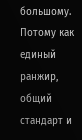большому. Потому как единый ранжир, общий стандарт и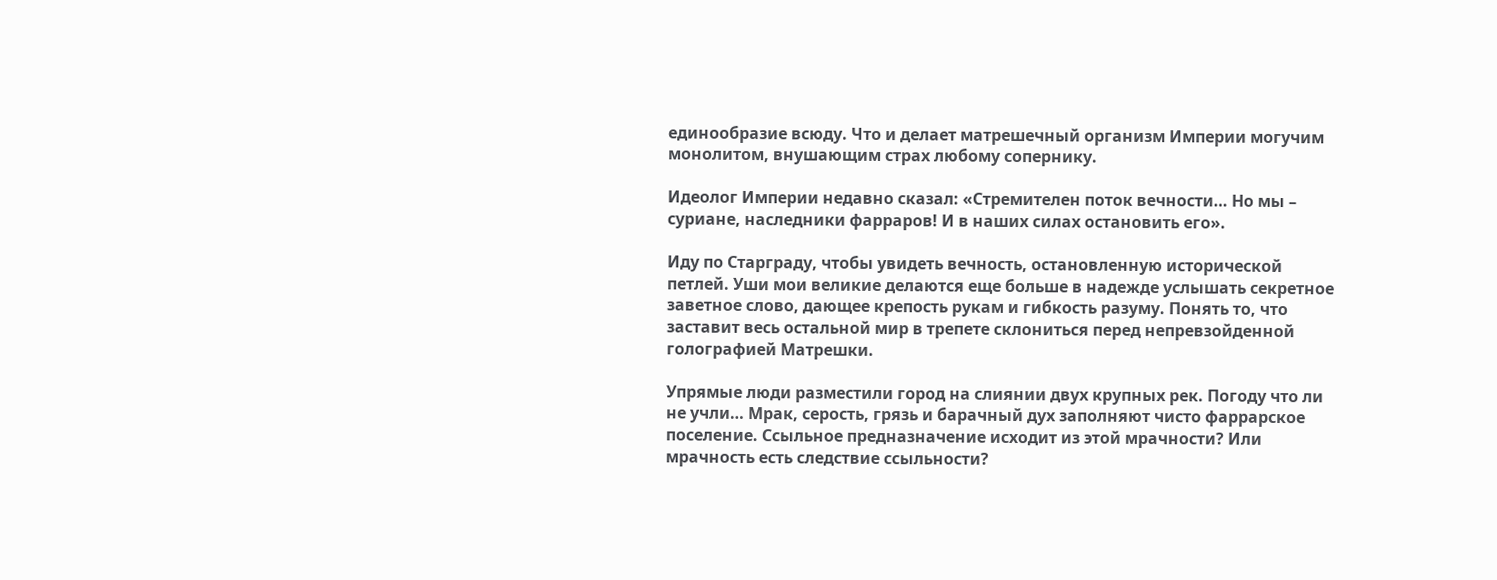единообразие всюду. Что и делает матрешечный организм Империи могучим монолитом, внушающим страх любому сопернику.

Идеолог Империи недавно сказал: «Стремителен поток вечности… Но мы – суриане, наследники фарраров! И в наших силах остановить его».

Иду по Старграду, чтобы увидеть вечность, остановленную исторической петлей. Уши мои великие делаются еще больше в надежде услышать секретное заветное слово, дающее крепость рукам и гибкость разуму. Понять то, что заставит весь остальной мир в трепете склониться перед непревзойденной голографией Матрешки.

Упрямые люди разместили город на слиянии двух крупных рек. Погоду что ли не учли… Мрак, серость, грязь и барачный дух заполняют чисто фаррарское поселение. Ссыльное предназначение исходит из этой мрачности? Или мрачность есть следствие ссыльности?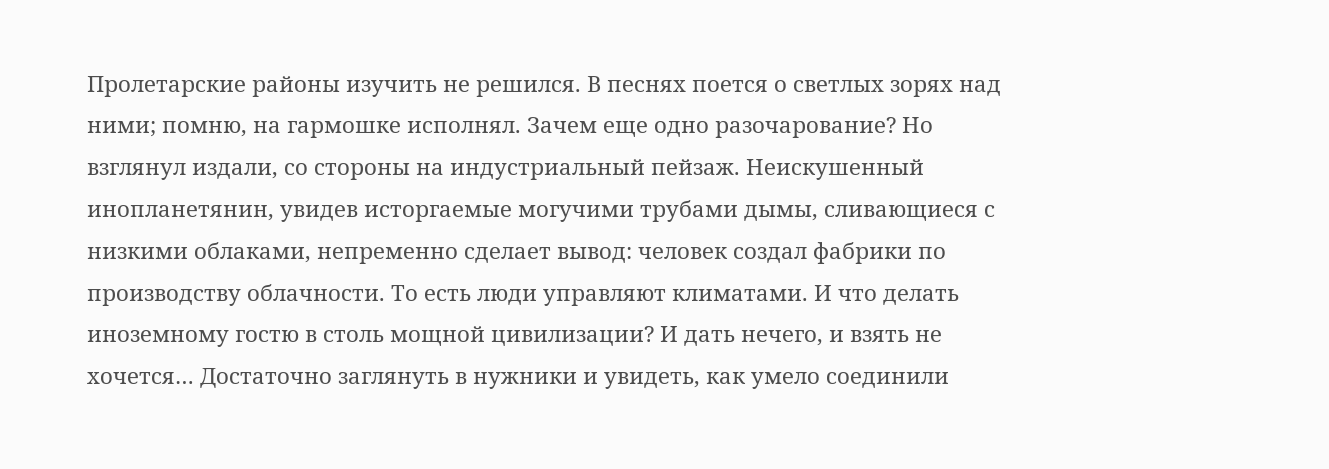Пролетарские районы изучить не решился. В песнях поется о светлых зорях над ними; помню, на гармошке исполнял. Зачем еще одно разочарование? Но взглянул издали, со стороны на индустриальный пейзаж. Неискушенный инопланетянин, увидев исторгаемые могучими трубами дымы, сливающиеся с низкими облаками, непременно сделает вывод: человек создал фабрики по производству облачности. То есть люди управляют климатами. И что делать иноземному гостю в столь мощной цивилизации? И дать нечего, и взять не хочется… Достаточно заглянуть в нужники и увидеть, как умело соединили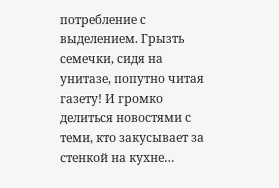потребление с выделением. Грызть семечки, сидя на унитазе, попутно читая газету! И громко делиться новостями с теми, кто закусывает за стенкой на кухне…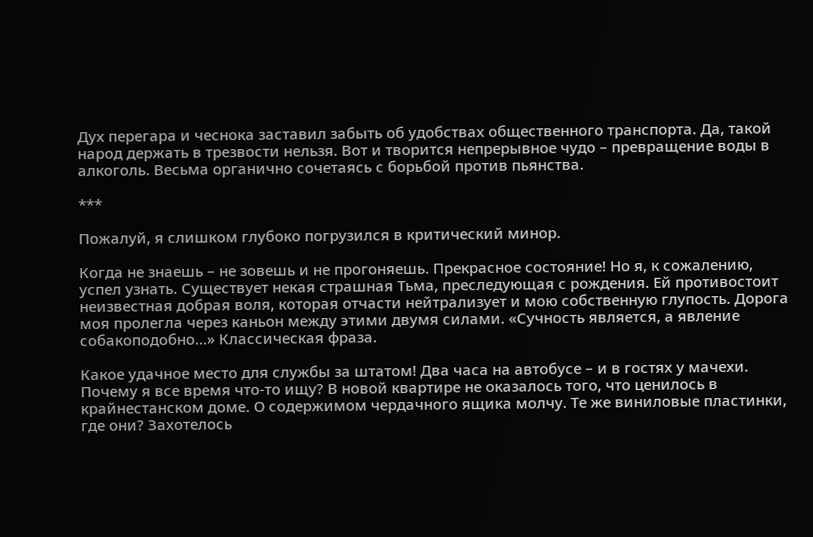Дух перегара и чеснока заставил забыть об удобствах общественного транспорта. Да, такой народ держать в трезвости нельзя. Вот и творится непрерывное чудо – превращение воды в алкоголь. Весьма органично сочетаясь с борьбой против пьянства.

***

Пожалуй, я слишком глубоко погрузился в критический минор.

Когда не знаешь – не зовешь и не прогоняешь. Прекрасное состояние! Но я, к сожалению, успел узнать. Существует некая страшная Тьма, преследующая с рождения. Ей противостоит неизвестная добрая воля, которая отчасти нейтрализует и мою собственную глупость. Дорога моя пролегла через каньон между этими двумя силами. «Сучность является, а явление собакоподобно…» Классическая фраза.

Какое удачное место для службы за штатом! Два часа на автобусе – и в гостях у мачехи. Почему я все время что-то ищу? В новой квартире не оказалось того, что ценилось в крайнестанском доме. О содержимом чердачного ящика молчу. Те же виниловые пластинки, где они? Захотелось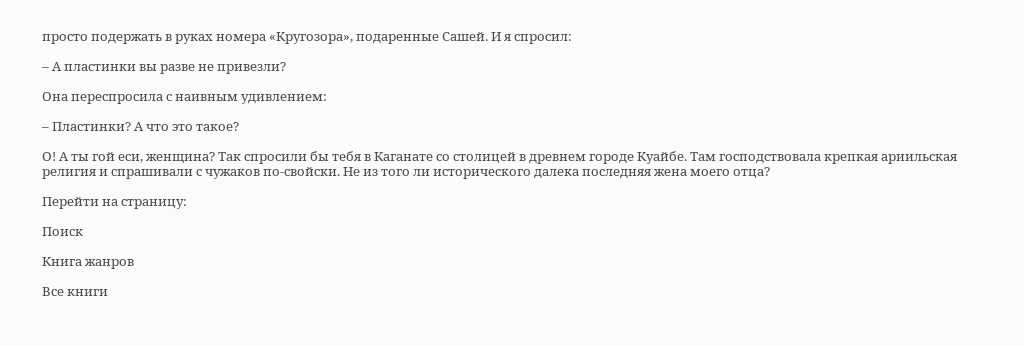просто подержать в руках номера «Кругозора», подаренные Сашей. И я спросил:

– А пластинки вы разве не привезли?

Она переспросила с наивным удивлением:

– Пластинки? А что это такое?

О! А ты гой еси, женщина? Так спросили бы тебя в Каганате со столицей в древнем городе Куайбе. Там господствовала крепкая ариильская религия и спрашивали с чужаков по-свойски. Не из того ли исторического далека последняя жена моего отца?

Перейти на страницу:

Поиск

Книга жанров

Все книги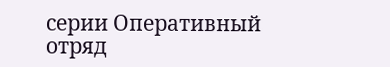серии Оперативный отряд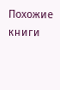Похожие книги